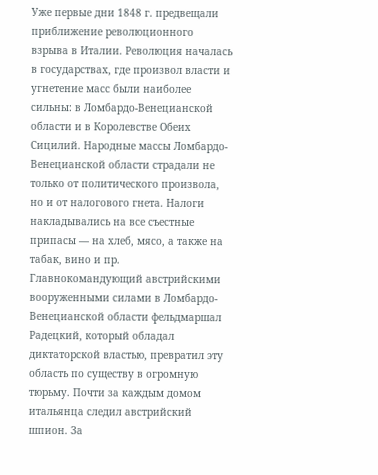Уже первые дни 1848 г. предвещали приближение революционного взрыва в Италии. Революция началась в государствах, где произвол власти и угнетение масс были наиболее сильны: в Ломбардо-Венецианской области и в Королевстве Обеих Сицилий. Народные массы Ломбардо-Венецианской области страдали не только от политического произвола, но и от налогового гнета. Налоги накладывались на все съестные припасы — на хлеб, мясо, а также на табак, вино и пр. Главнокомандующий австрийскими вооруженными силами в Ломбардо-Венецианской области фельдмаршал Радецкий, который обладал диктаторской властью, превратил эту область по существу в огромную тюрьму. Почти за каждым домом итальянца следил австрийский шпион. За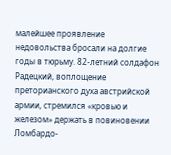малейшее проявление недовольства бросали на долгие годы в тюрьму. 82-летний солдафон Радецкий, воплощение преторианского духа австрийской армии, стремился «кровью и железом» держать в повиновении Ломбардо-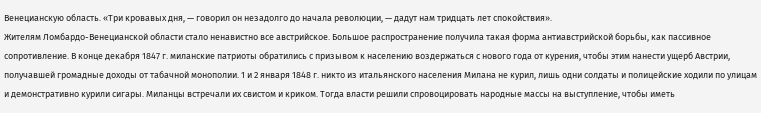Венецианскую область. «Три кровавых дня, — говорил он незадолго до начала революции, — дадут нам тридцать лет спокойствия».
Жителям Ломбардо-Венецианской области стало ненавистно все австрийское. Большое распространение получила такая форма антиавстрийской борьбы, как пассивное сопротивление. В конце декабря 1847 г. миланские патриоты обратились с призывом к населению воздержаться с нового года от курения, чтобы этим нанести ущерб Австрии, получавшей громадные доходы от табачной монополии. 1 и 2 января 1848 г. никто из итальянского населения Милана не курил, лишь одни солдаты и полицейские ходили по улицам и демонстративно курили сигары. Миланцы встречали их свистом и криком. Тогда власти решили спровоцировать народные массы на выступление, чтобы иметь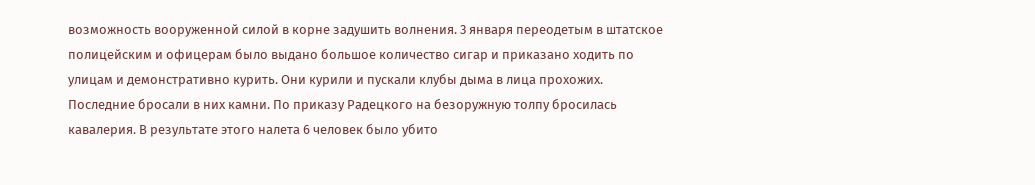возможность вооруженной силой в корне задушить волнения. 3 января переодетым в штатское полицейским и офицерам было выдано большое количество сигар и приказано ходить по улицам и демонстративно курить. Они курили и пускали клубы дыма в лица прохожих. Последние бросали в них камни. По приказу Радецкого на безоружную толпу бросилась кавалерия. В результате этого налета 6 человек было убито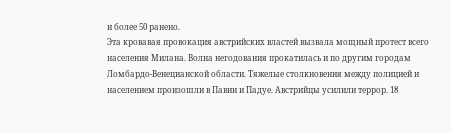и более 50 ранено.
Эта кровавая провокация австрийских властей вызвала мощный протест всего населения Милана. Волна негодования прокатилась и по другим городам Ломбардо-Венецианской области. Тяжелые столкновения между полицией и населением произошли в Павии и Падуе. Австрийцы усилили террор. 18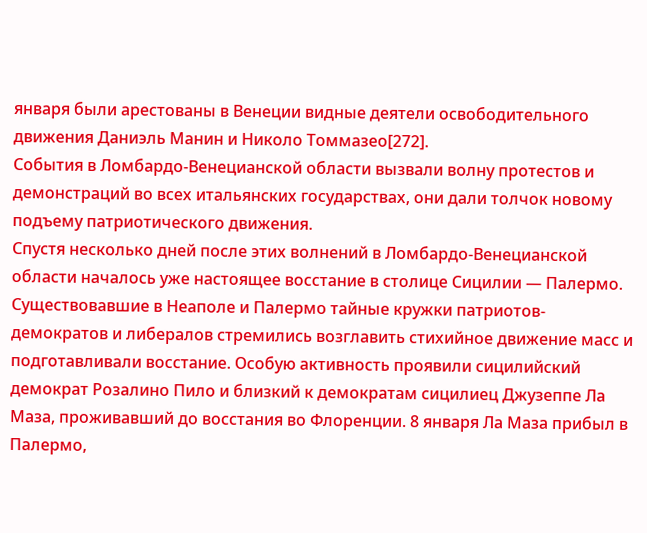января были арестованы в Венеции видные деятели освободительного движения Даниэль Манин и Николо Томмазео[272].
События в Ломбардо-Венецианской области вызвали волну протестов и демонстраций во всех итальянских государствах, они дали толчок новому подъему патриотического движения.
Спустя несколько дней после этих волнений в Ломбардо-Венецианской области началось уже настоящее восстание в столице Сицилии — Палермо. Существовавшие в Неаполе и Палермо тайные кружки патриотов-демократов и либералов стремились возглавить стихийное движение масс и подготавливали восстание. Особую активность проявили сицилийский демократ Розалино Пило и близкий к демократам сицилиец Джузеппе Ла Маза, проживавший до восстания во Флоренции. 8 января Ла Маза прибыл в Палермо,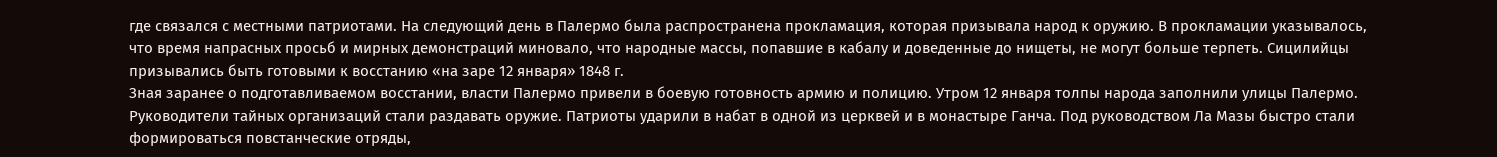где связался с местными патриотами. На следующий день в Палермо была распространена прокламация, которая призывала народ к оружию. В прокламации указывалось, что время напрасных просьб и мирных демонстраций миновало, что народные массы, попавшие в кабалу и доведенные до нищеты, не могут больше терпеть. Сицилийцы призывались быть готовыми к восстанию «на заре 12 января» 1848 г.
Зная заранее о подготавливаемом восстании, власти Палермо привели в боевую готовность армию и полицию. Утром 12 января толпы народа заполнили улицы Палермо. Руководители тайных организаций стали раздавать оружие. Патриоты ударили в набат в одной из церквей и в монастыре Ганча. Под руководством Ла Мазы быстро стали формироваться повстанческие отряды,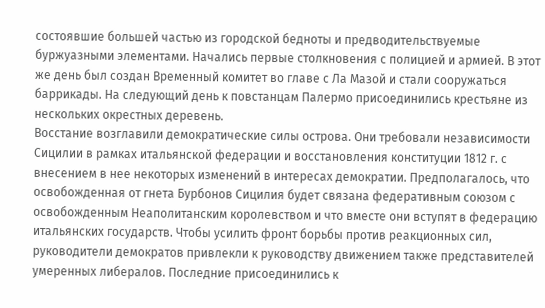состоявшие большей частью из городской бедноты и предводительствуемые буржуазными элементами. Начались первые столкновения с полицией и армией. В этот же день был создан Временный комитет во главе с Ла Мазой и стали сооружаться баррикады. На следующий день к повстанцам Палермо присоединились крестьяне из нескольких окрестных деревень.
Восстание возглавили демократические силы острова. Они требовали независимости Сицилии в рамках итальянской федерации и восстановления конституции 1812 г. с внесением в нее некоторых изменений в интересах демократии. Предполагалось, что освобожденная от гнета Бурбонов Сицилия будет связана федеративным союзом с освобожденным Неаполитанским королевством и что вместе они вступят в федерацию итальянских государств. Чтобы усилить фронт борьбы против реакционных сил, руководители демократов привлекли к руководству движением также представителей умеренных либералов. Последние присоединились к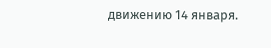движению 14 января.